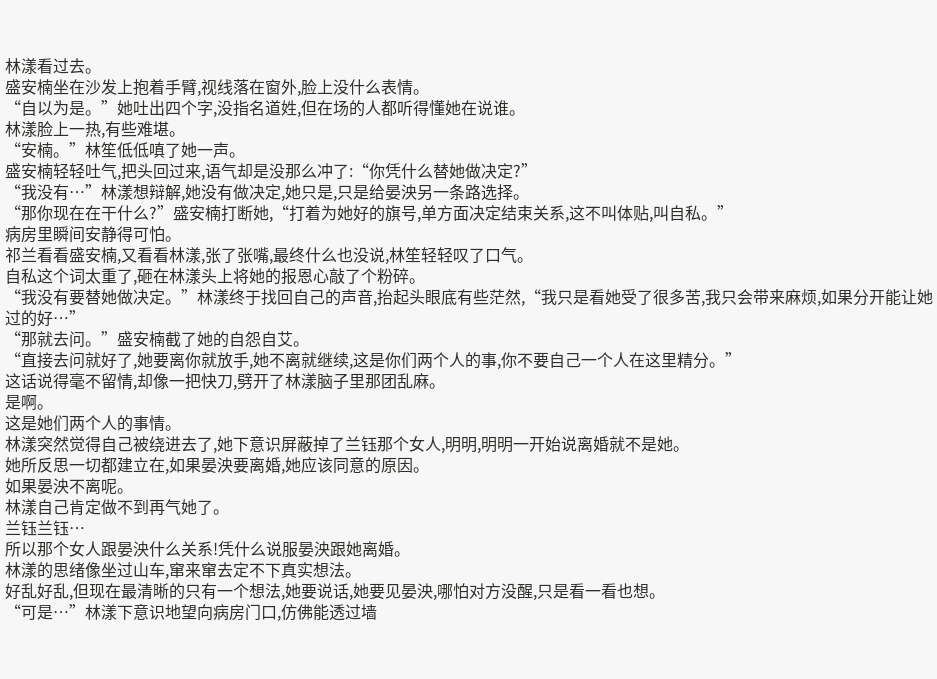林漾看过去。
盛安楠坐在沙发上抱着手臂,视线落在窗外,脸上没什么表情。
“自以为是。”她吐出四个字,没指名道姓,但在场的人都听得懂她在说谁。
林漾脸上一热,有些难堪。
“安楠。”林笙低低嗔了她一声。
盛安楠轻轻吐气,把头回过来,语气却是没那么冲了:“你凭什么替她做决定?”
“我没有…”林漾想辩解,她没有做决定,她只是,只是给晏泱另一条路选择。
“那你现在在干什么?”盛安楠打断她,“打着为她好的旗号,单方面决定结束关系,这不叫体贴,叫自私。”
病房里瞬间安静得可怕。
祁兰看看盛安楠,又看看林漾,张了张嘴,最终什么也没说,林笙轻轻叹了口气。
自私这个词太重了,砸在林漾头上将她的报恩心敲了个粉碎。
“我没有要替她做决定。”林漾终于找回自己的声音,抬起头眼底有些茫然,“我只是看她受了很多苦,我只会带来麻烦,如果分开能让她过的好…”
“那就去问。”盛安楠截了她的自怨自艾。
“直接去问就好了,她要离你就放手,她不离就继续,这是你们两个人的事,你不要自己一个人在这里精分。”
这话说得毫不留情,却像一把快刀,劈开了林漾脑子里那团乱麻。
是啊。
这是她们两个人的事情。
林漾突然觉得自己被绕进去了,她下意识屏蔽掉了兰钰那个女人,明明,明明一开始说离婚就不是她。
她所反思一切都建立在,如果晏泱要离婚,她应该同意的原因。
如果晏泱不离呢。
林漾自己肯定做不到再气她了。
兰钰兰钰…
所以那个女人跟晏泱什么关系!凭什么说服晏泱跟她离婚。
林漾的思绪像坐过山车,窜来窜去定不下真实想法。
好乱好乱,但现在最清晰的只有一个想法,她要说话,她要见晏泱,哪怕对方没醒,只是看一看也想。
“可是…”林漾下意识地望向病房门口,仿佛能透过墙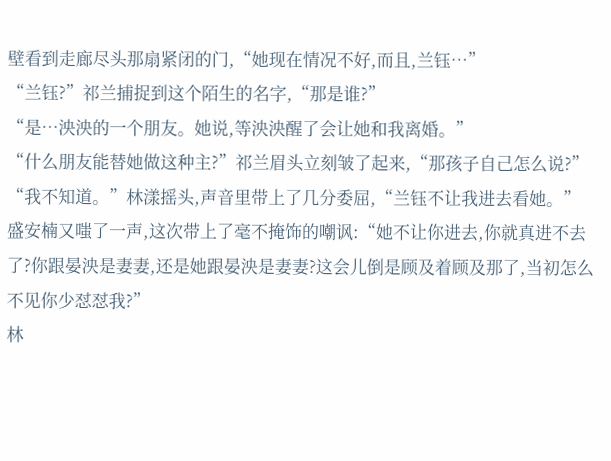壁看到走廊尽头那扇紧闭的门,“她现在情况不好,而且,兰钰…”
“兰钰?”祁兰捕捉到这个陌生的名字,“那是谁?”
“是…泱泱的一个朋友。她说,等泱泱醒了会让她和我离婚。”
“什么朋友能替她做这种主?”祁兰眉头立刻皱了起来,“那孩子自己怎么说?”
“我不知道。”林漾摇头,声音里带上了几分委屈,“兰钰不让我进去看她。”
盛安楠又嗤了一声,这次带上了毫不掩饰的嘲讽:“她不让你进去,你就真进不去了?你跟晏泱是妻妻,还是她跟晏泱是妻妻?这会儿倒是顾及着顾及那了,当初怎么不见你少怼怼我?”
林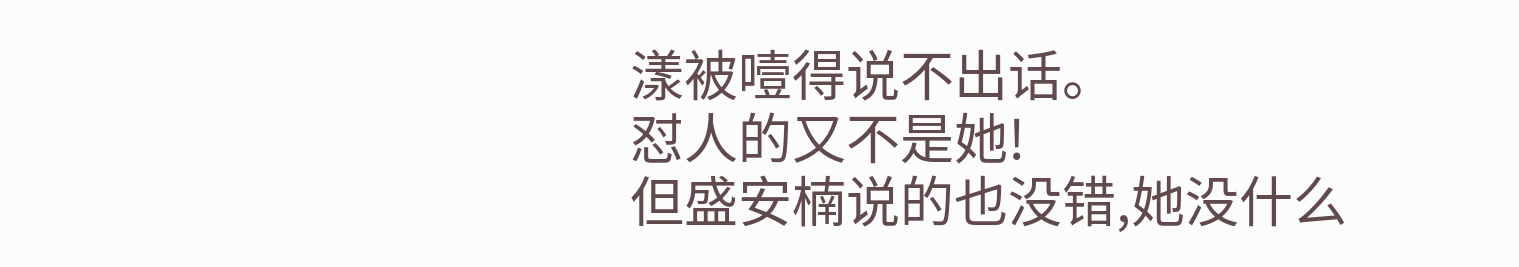漾被噎得说不出话。
怼人的又不是她!
但盛安楠说的也没错,她没什么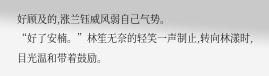好顾及的,涨兰钰威风弱自己气势。
“好了安楠。”林笙无奈的轻笑一声制止,转向林漾时,目光温和带着鼓励。